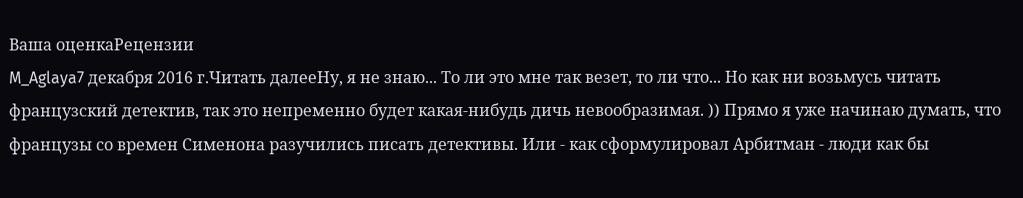Ваша оценкаРецензии
M_Aglaya7 декабря 2016 г.Читать далееНу, я не знаю... То ли это мне так везет, то ли что... Но как ни возьмусь читать французский детектив, так это непременно будет какая-нибудь дичь невообразимая. )) Прямо я уже начинаю думать, что французы со времен Сименона разучились писать детективы. Или - как сформулировал Арбитман - люди как бы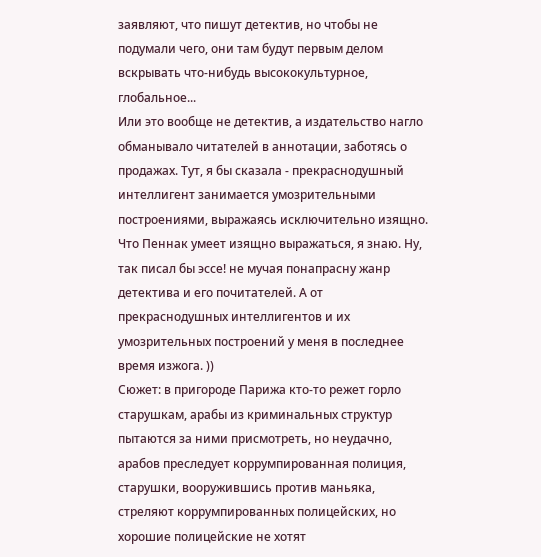заявляют, что пишут детектив, но чтобы не подумали чего, они там будут первым делом вскрывать что-нибудь высококультурное, глобальное...
Или это вообще не детектив, а издательство нагло обманывало читателей в аннотации, заботясь о продажах. Тут, я бы сказала - прекраснодушный интеллигент занимается умозрительными построениями, выражаясь исключительно изящно. Что Пеннак умеет изящно выражаться, я знаю. Ну, так писал бы эссе! не мучая понапрасну жанр детектива и его почитателей. А от прекраснодушных интеллигентов и их умозрительных построений у меня в последнее время изжога. ))
Сюжет: в пригороде Парижа кто-то режет горло старушкам, арабы из криминальных структур пытаются за ними присмотреть, но неудачно, арабов преследует коррумпированная полиция, старушки, вооружившись против маньяка, стреляют коррумпированных полицейских, но хорошие полицейские не хотят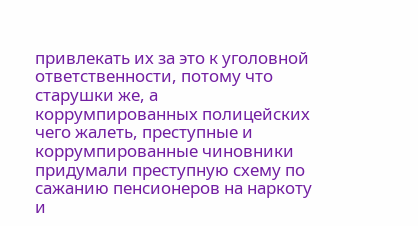привлекать их за это к уголовной ответственности, потому что старушки же, а коррумпированных полицейских чего жалеть, преступные и коррумпированные чиновники придумали преступную схему по сажанию пенсионеров на наркоту и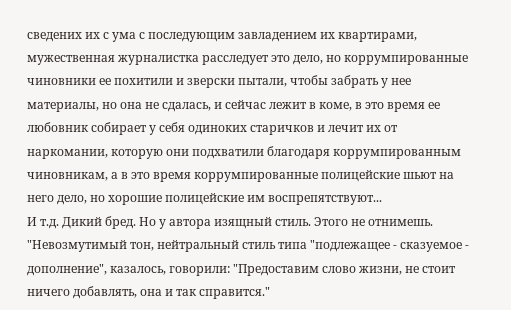сведених их с ума с последующим завладением их квартирами, мужественная журналистка расследует это дело, но коррумпированные чиновники ее похитили и зверски пытали, чтобы забрать у нее материалы, но она не сдалась, и сейчас лежит в коме, в это время ее любовник собирает у себя одиноких старичков и лечит их от наркомании, которую они подхватили благодаря коррумпированным чиновникам, а в это время коррумпированные полицейские шьют на него дело, но хорошие полицейские им воспрепятствуют...
И т.д. Дикий бред. Но у автора изящный стиль. Этого не отнимешь.
"Невозмутимый тон, нейтральный стиль типа "подлежащее - сказуемое - дополнение", казалось, говорили: "Предоставим слово жизни, не стоит ничего добавлять, она и так справится."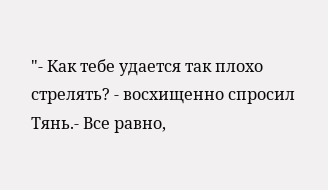"- Как тебе удается так плохо стрелять? - восхищенно спросил Тянь.- Все равно,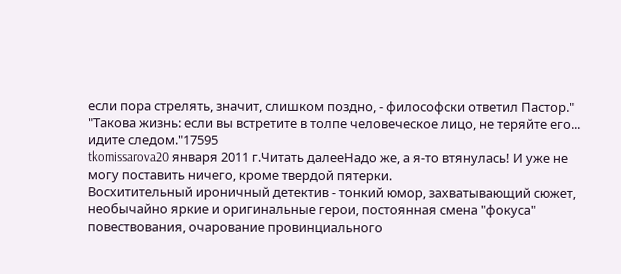если пора стрелять, значит, слишком поздно, - философски ответил Пастор."
"Такова жизнь: если вы встретите в толпе человеческое лицо, не теряйте его... идите следом."17595
tkomissarova20 января 2011 г.Читать далееНадо же, а я-то втянулась! И уже не могу поставить ничего, кроме твердой пятерки.
Восхитительный ироничный детектив - тонкий юмор, захватывающий сюжет, необычайно яркие и оригинальные герои, постоянная смена "фокуса" повествования, очарование провинциального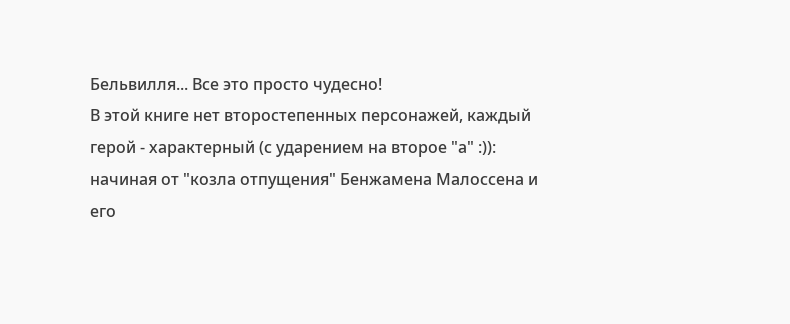Бельвилля... Все это просто чудесно!
В этой книге нет второстепенных персонажей, каждый герой - характерный (с ударением на второе "а" :)): начиная от "козла отпущения" Бенжамена Малоссена и его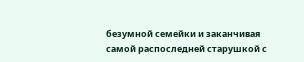безумной семейки и заканчивая самой распоследней старушкой с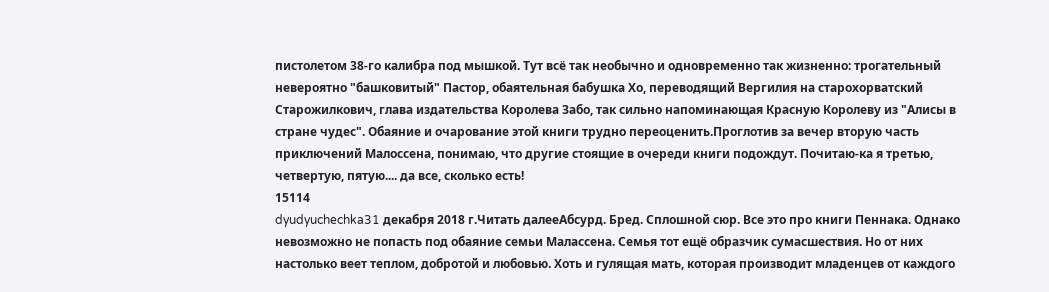пистолетом 38-го калибра под мышкой. Тут всё так необычно и одновременно так жизненно: трогательный невероятно "башковитый" Пастор, обаятельная бабушка Хо, переводящий Вергилия на старохорватский Старожилкович, глава издательства Королева Забо, так сильно напоминающая Красную Королеву из "Алисы в стране чудес". Обаяние и очарование этой книги трудно переоценить.Проглотив за вечер вторую часть приключений Малоссена, понимаю, что другие стоящие в очереди книги подождут. Почитаю-ка я третью, четвертую, пятую.... да все, сколько есть!
15114
dyudyuchechka31 декабря 2018 г.Читать далееАбсурд. Бред. Сплошной сюр. Все это про книги Пеннака. Однако невозможно не попасть под обаяние семьи Малассена. Семья тот ещё образчик сумасшествия. Но от них настолько веет теплом, добротой и любовью. Хоть и гулящая мать, которая производит младенцев от каждого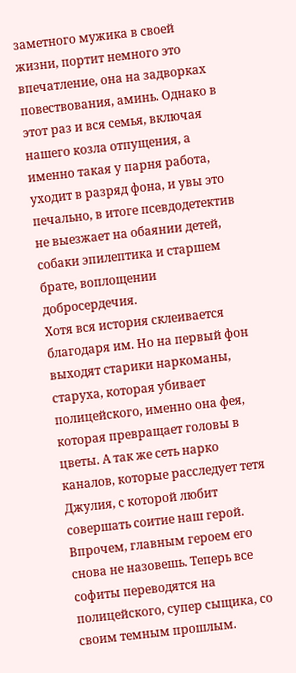заметного мужика в своей жизни, портит немного это впечатление, она на задворках повествования, аминь. Однако в этот раз и вся семья, включая нашего козла отпущения, а именно такая у парня работа, уходит в разряд фона, и увы это печально, в итоге псевдодетектив не выезжает на обаянии детей, собаки эпилептика и старшем брате, воплощении добросердечия.
Хотя вся история склеивается благодаря им. Но на первый фон выходят старики наркоманы, старуха, которая убивает полицейского, именно она фея, которая превращает головы в цветы. А так же сеть нарко каналов, которые расследует тетя Джулия, с которой любит совершать соитие наш герой. Впрочем, главным героем его снова не назовешь. Теперь все софиты переводятся на полицейского, супер сыщика, со своим темным прошлым.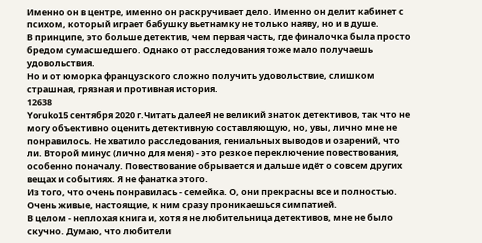Именно он в центре, именно он раскручивает дело. Именно он делит кабинет с психом, который играет бабушку вьетнамку не только наяву, но и в душе.
В принципе, это больше детектив, чем первая часть, где финалочка была просто бредом сумасшедшего. Однако от расследования тоже мало получаешь удовольствия.
Но и от юморка французского сложно получить удовольствие, слишком страшная, грязная и противная история.
12638
Yoruko15 сентября 2020 г.Читать далееЯ не великий знаток детективов, так что не могу объективно оценить детективную составляющую, но, увы, лично мне не понравилось. Не хватило расследования, гениальных выводов и озарений, что ли. Второй минус (лично для меня) - это резкое переключение повествования, особенно поначалу. Повествование обрывается и дальше идёт о совсем других вещах и событиях. Я не фанатка этого.
Из того, что очень понравилась - семейка. О, они прекрасны все и полностью. Очень живые, настоящие, к ним сразу проникаешься симпатией.
В целом - неплохая книга и, хотя я не любительница детективов, мне не было скучно. Думаю, что любители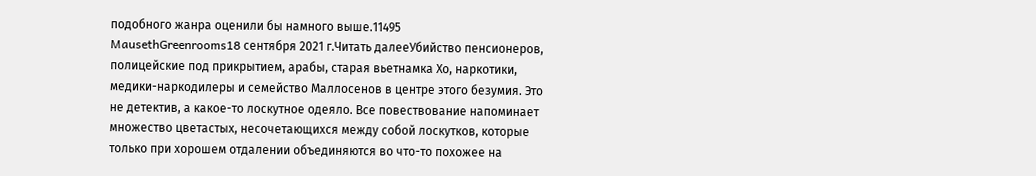подобного жанра оценили бы намного выше.11495
MausethGreenrooms18 сентября 2021 г.Читать далееУбийство пенсионеров, полицейские под прикрытием, арабы, старая вьетнамка Хо, наркотики, медики-наркодилеры и семейство Маллосенов в центре этого безумия. Это не детектив, а какое-то лоскутное одеяло. Все повествование напоминает множество цветастых, несочетающихся между собой лоскутков, которые только при хорошем отдалении объединяются во что-то похожее на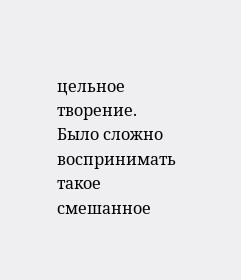цельное творение. Было сложно воспринимать такое смешанное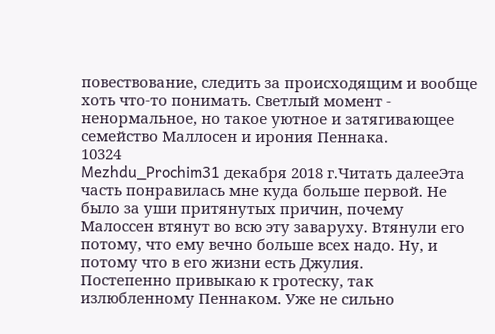повествование, следить за происходящим и вообще хоть что-то понимать. Светлый момент - ненормальное, но такое уютное и затягивающее семейство Маллосен и ирония Пеннака.
10324
Mezhdu_Prochim31 декабря 2018 г.Читать далееЭта часть понравилась мне куда больше первой. Не было за уши притянутых причин, почему Малоссен втянут во всю эту заваруху. Втянули его потому, что ему вечно больше всех надо. Ну, и потому что в его жизни есть Джулия.
Постепенно привыкаю к гротеску, так излюбленному Пеннаком. Уже не сильно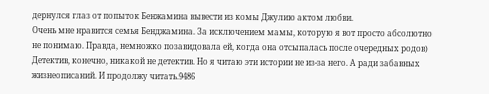дернулся глаз от попыток Бенжамина вывести из комы Джулию актом любви.
Очень мне нравится семья Бенджамина. За исключением мамы, которую я вот просто абсолютно не понимаю. Правда, немножко позавидовала ей, когда она отсыпалась после очередных родов)
Детектив, конечно, никакой не детектив. Но я читаю эти истории не из-за него. А ради забавных жизнеописаний. И продолжу читать.9486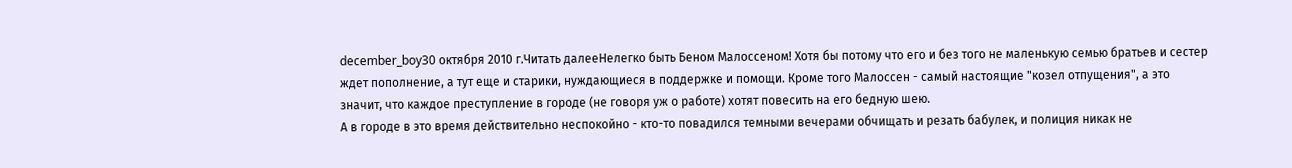december_boy30 октября 2010 г.Читать далееНелегко быть Беном Малоссеном! Хотя бы потому что его и без того не маленькую семью братьев и сестер ждет пополнение, а тут еще и старики, нуждающиеся в поддержке и помощи. Кроме того Малоссен - самый настоящие "козел отпущения", а это значит, что каждое преступление в городе (не говоря уж о работе) хотят повесить на его бедную шею.
А в городе в это время действительно неспокойно - кто-то повадился темными вечерами обчищать и резать бабулек, и полиция никак не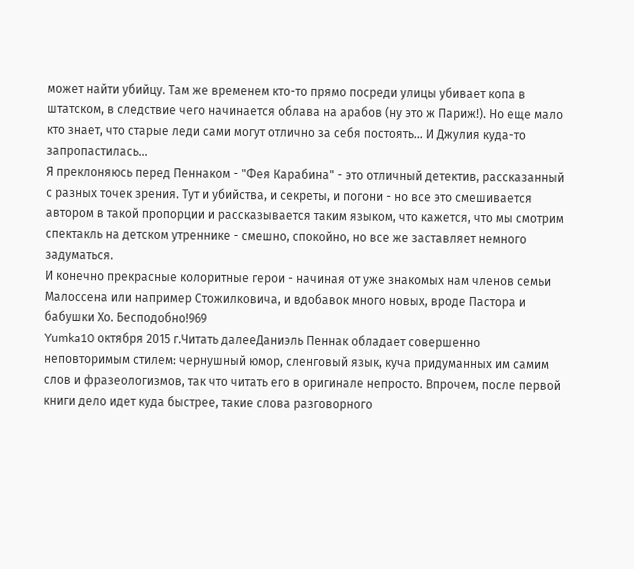может найти убийцу. Там же временем кто-то прямо посреди улицы убивает копа в штатском, в следствие чего начинается облава на арабов (ну это ж Париж!). Но еще мало кто знает, что старые леди сами могут отлично за себя постоять... И Джулия куда-то запропастилась...
Я преклоняюсь перед Пеннаком - "Фея Карабина" - это отличный детектив, рассказанный с разных точек зрения. Тут и убийства, и секреты, и погони - но все это смешивается автором в такой пропорции и рассказывается таким языком, что кажется, что мы смотрим спектакль на детском утреннике - смешно, спокойно, но все же заставляет немного задуматься.
И конечно прекрасные колоритные герои - начиная от уже знакомых нам членов семьи Малоссена или например Стожилковича, и вдобавок много новых, вроде Пастора и бабушки Хо. Бесподобно!969
Yumka10 октября 2015 г.Читать далееДаниэль Пеннак обладает совершенно неповторимым стилем: чернушный юмор, сленговый язык, куча придуманных им самим слов и фразеологизмов, так что читать его в оригинале непросто. Впрочем, после первой книги дело идет куда быстрее, такие слова разговорного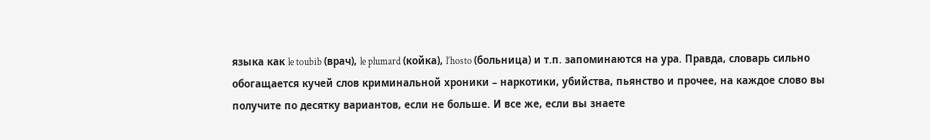языка как le toubib (врач), le plumard (койка), l’hosto (больница) и т.п. запоминаются на ура. Правда, словарь сильно обогащается кучей слов криминальной хроники – наркотики, убийства, пьянство и прочее, на каждое слово вы получите по десятку вариантов, если не больше. И все же, если вы знаете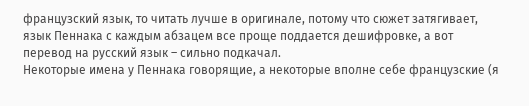французский язык, то читать лучше в оригинале, потому что сюжет затягивает, язык Пеннака с каждым абзацем все проще поддается дешифровке, а вот перевод на русский язык – сильно подкачал.
Некоторые имена у Пеннака говорящие, а некоторые вполне себе французские (я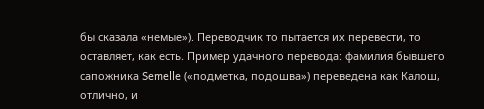бы сказала «немые»). Переводчик то пытается их перевести, то оставляет, как есть. Пример удачного перевода: фамилия бывшего сапожника Semelle («подметка, подошва») переведена как Калош, отлично, и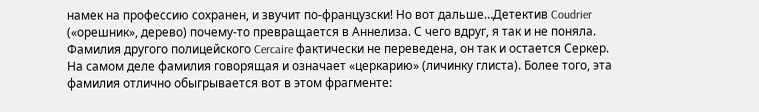намек на профессию сохранен, и звучит по-французски! Но вот дальше…Детектив Coudrier («орешник», дерево) почему-то превращается в Аннелиза. С чего вдруг, я так и не поняла.
Фамилия другого полицейского Cercaire фактически не переведена, он так и остается Серкер. На самом деле фамилия говорящая и означает «церкарию» (личинку глиста). Более того, эта фамилия отлично обыгрывается вот в этом фрагменте: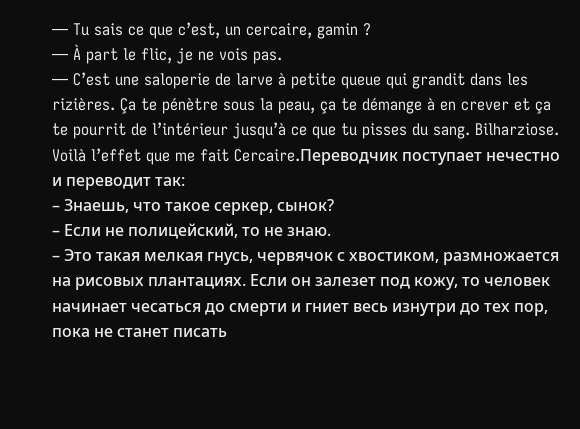— Tu sais ce que c’est, un cercaire, gamin ?
— À part le flic, je ne vois pas.
— C’est une saloperie de larve à petite queue qui grandit dans les rizières. Ça te pénètre sous la peau, ça te démange à en crever et ça te pourrit de l’intérieur jusqu’à ce que tu pisses du sang. Bilharziose. Voilà l’effet que me fait Cercaire.Переводчик поступает нечестно и переводит так:
– Знаешь, что такое серкер, сынок?
– Если не полицейский, то не знаю.
– Это такая мелкая гнусь, червячок с хвостиком, размножается на рисовых плантациях. Если он залезет под кожу, то человек начинает чесаться до смерти и гниет весь изнутри до тех пор, пока не станет писать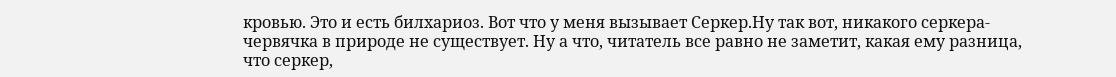кровью. Это и есть билхариоз. Вот что у меня вызывает Серкер.Ну так вот, никакого серкера-червячка в природе не существует. Ну а что, читатель все равно не заметит, какая ему разница, что серкер,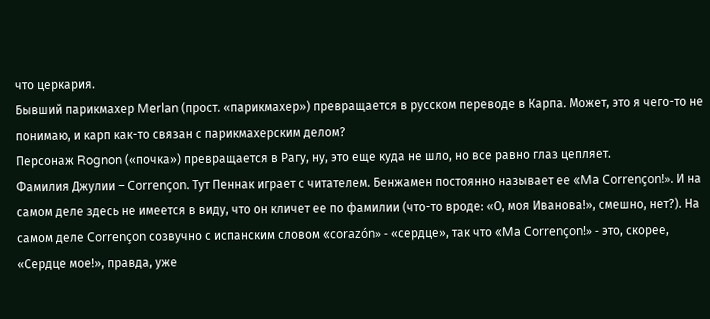что церкария.
Бывший парикмахер Merlan (прост. «парикмахер») превращается в русском переводе в Карпа. Может, это я чего-то не понимаю, и карп как-то связан с парикмахерским делом?
Персонаж Rognon («почка») превращается в Рагу, ну, это еще куда не шло, но все равно глаз цепляет.
Фамилия Джулии – Corrençon. Тут Пеннак играет с читателем. Бенжамен постоянно называет ее «Ma Corrençon!». И на самом деле здесь не имеется в виду, что он кличет ее по фамилии (что-то вроде: «О, моя Иванова!», смешно, нет?). На самом деле Corrençon созвучно с испанским словом «corazón» - «сердце», так что «Ma Corrençon!» - это, скорее, «Сердце мое!», правда, уже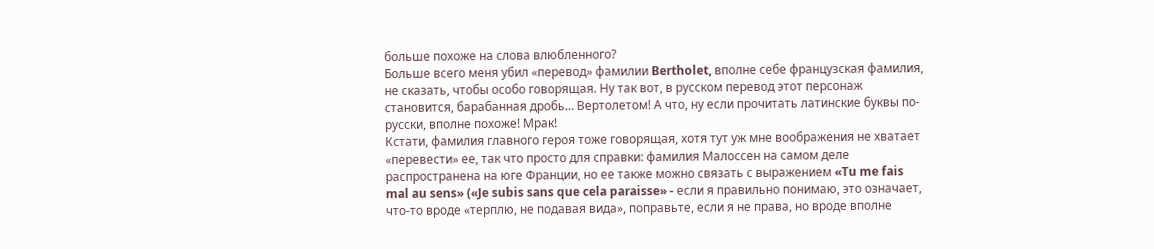больше похоже на слова влюбленного?
Больше всего меня убил «перевод» фамилии Bertholet, вполне себе французская фамилия, не сказать, чтобы особо говорящая. Ну так вот, в русском перевод этот персонаж становится, барабанная дробь… Вертолетом! А что, ну если прочитать латинские буквы по-русски, вполне похоже! Мрак!
Кстати, фамилия главного героя тоже говорящая, хотя тут уж мне воображения не хватает «перевести» ее, так что просто для справки: фамилия Малоссен на самом деле распространена на юге Франции, но ее также можно связать с выражением «Tu me fais mal au sens» («Je subis sans que cela paraisse» - если я правильно понимаю, это означает, что-то вроде «терплю, не подавая вида», поправьте, если я не права, но вроде вполне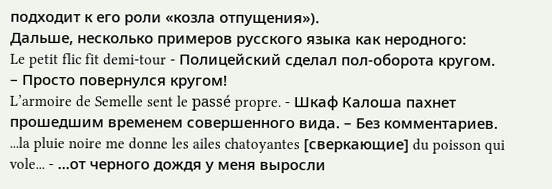подходит к его роли «козла отпущения»).
Дальше, несколько примеров русского языка как неродного:
Le petit flic fit demi-tour - Полицейский сделал пол-оборота кругом. – Просто повернулся кругом!
L’armoire de Semelle sent le passé propre. - Шкаф Калоша пахнет прошедшим временем совершенного вида. – Без комментариев.
...la pluie noire me donne les ailes chatoyantes [сверкающие] du poisson qui vole... - ...от черного дождя у меня выросли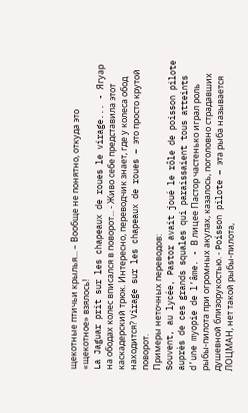щекотные птичьи крылья... – Вообще не понятно, откуда это «щекотное» взялось!
La Jaguar prit sur les chapeaux de roues le virage... - Ягуар на ободах колес вписался в поворот... - Живо себе представила этот каскадерский трюк. Интересно, переводчик знает, где у колеса обод находится? Virage sur les chapeaux de roues – это просто крутой поворот.
Примеры неточных переводов:
Souvent, au lycée, Pastor avait joué le rôle de poisson pilote auprès de ces grands squales qui paraissaient tous atteints d’une myopie de l’âme. - В лицее Пастор частенько играл роль рыбы-пилота при огромных акулах, казалось, поголовно страдавших душевной близорукостью. - Poisson pilote – эта рыба называется ЛОЦМАН, нет такой рыбы-пилота,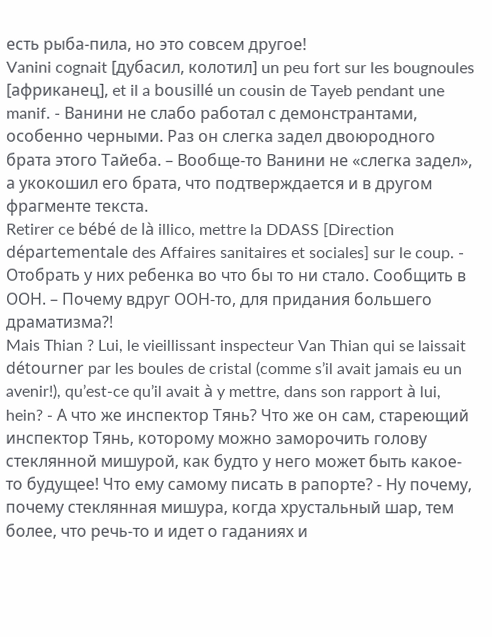есть рыба-пила, но это совсем другое!
Vanini cognait [дубасил, колотил] un peu fort sur les bougnoules [африканец], et il a bousillé un cousin de Tayeb pendant une manif. - Ванини не слабо работал с демонстрантами, особенно черными. Раз он слегка задел двоюродного брата этого Тайеба. – Вообще-то Ванини не «слегка задел», а укокошил его брата, что подтверждается и в другом фрагменте текста.
Retirer ce bébé de là illico, mettre la DDASS [Direction départementale des Affaires sanitaires et sociales] sur le coup. - Отобрать у них ребенка во что бы то ни стало. Сообщить в ООН. – Почему вдруг ООН-то, для придания большего драматизма?!
Mais Thian ? Lui, le vieillissant inspecteur Van Thian qui se laissait détourner par les boules de cristal (comme s’il avait jamais eu un avenir!), qu’est-ce qu’il avait à y mettre, dans son rapport à lui, hein? - А что же инспектор Тянь? Что же он сам, стареющий инспектор Тянь, которому можно заморочить голову стеклянной мишурой, как будто у него может быть какое-то будущее! Что ему самому писать в рапорте? - Ну почему, почему стеклянная мишура, когда хрустальный шар, тем более, что речь-то и идет о гаданиях и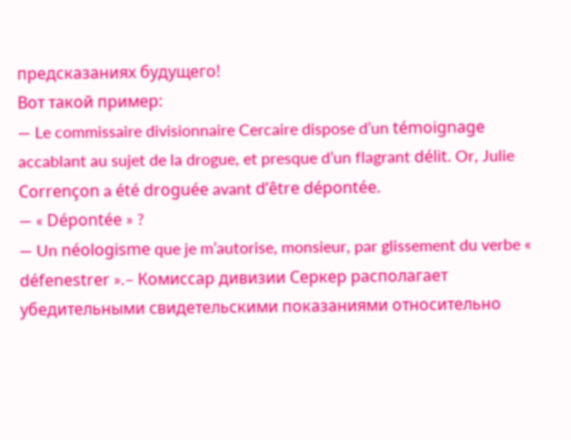предсказаниях будущего!
Вот такой пример:
— Le commissaire divisionnaire Cercaire dispose d’un témoignage accablant au sujet de la drogue, et presque d’un flagrant délit. Or, Julie Corrençon a été droguée avant d’être dépontée.
— « Dépontée » ?
— Un néologisme que je m’autorise, monsieur, par glissement du verbe « défenestrer ».– Комиссар дивизии Серкер располагает убедительными свидетельскими показаниями относительно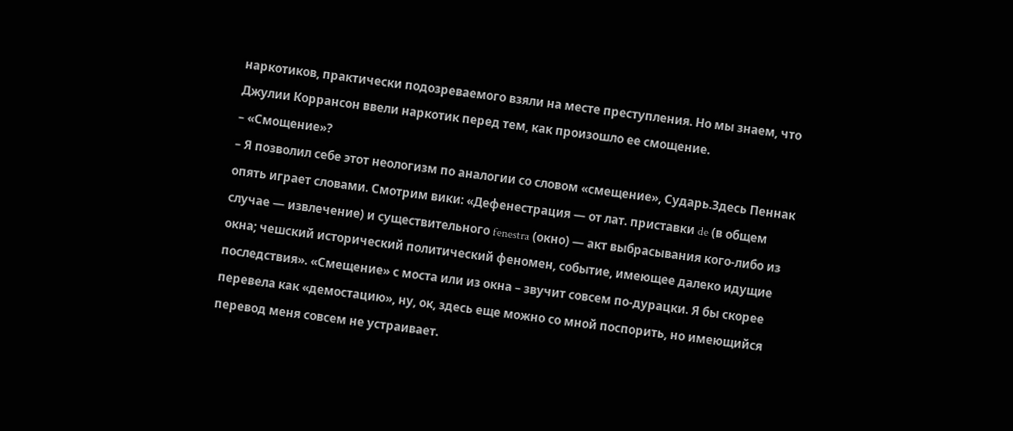наркотиков, практически подозреваемого взяли на месте преступления. Но мы знаем, что Джулии Коррансон ввели наркотик перед тем, как произошло ее смощение.
– «Смощение»?
– Я позволил себе этот неологизм по аналогии со словом «смещение», Сударь.Здесь Пеннак опять играет словами. Смотрим вики: «Дефенестрация — от лат. приставки de (в общем случае — извлечение) и существительного fenestra (окно) — акт выбрасывания кого-либо из окна; чешский исторический политический феномен, событие, имеющее далеко идущие последствия». «Смещение» с моста или из окна – звучит совсем по-дурацки. Я бы скорее перевела как «демостацию», ну, ок, здесь еще можно со мной поспорить, но имеющийся перевод меня совсем не устраивает.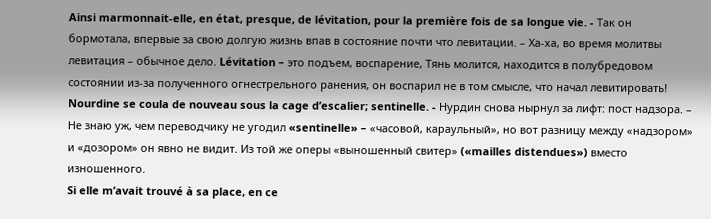Ainsi marmonnait-elle, en état, presque, de lévitation, pour la première fois de sa longue vie. - Так он бормотала, впервые за свою долгую жизнь впав в состояние почти что левитации. – Ха-ха, во время молитвы левитация – обычное дело. Lévitation – это подъем, воспарение, Тянь молится, находится в полубредовом состоянии из-за полученного огнестрельного ранения, он воспарил не в том смысле, что начал левитировать!
Nourdine se coula de nouveau sous la cage d’escalier; sentinelle. - Нурдин снова нырнул за лифт: пост надзора. – Не знаю уж, чем переводчику не угодил «sentinelle» – «часовой, караульный», но вот разницу между «надзором» и «дозором» он явно не видит. Из той же оперы «выношенный свитер» («mailles distendues») вместо изношенного.
Si elle m’avait trouvé à sa place, en ce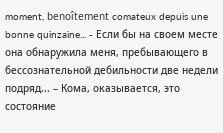moment, benoîtement comateux depuis une bonne quinzaine... - Если бы на своем месте она обнаружила меня, пребывающего в бессознательной дебильности две недели подряд... – Кома, оказывается, это состояние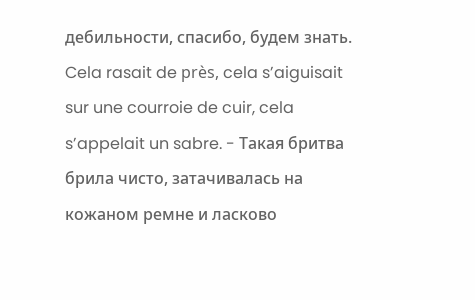дебильности, спасибо, будем знать.
Cela rasait de près, cela s’aiguisait sur une courroie de cuir, cela s’appelait un sabre. - Такая бритва брила чисто, затачивалась на кожаном ремне и ласково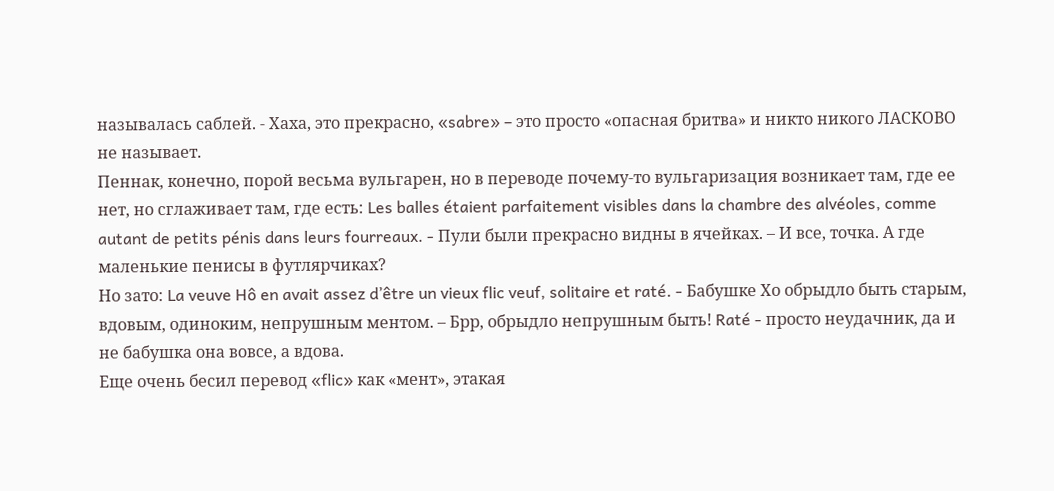называлась саблей. - Хаха, это прекрасно, «sabre» – это просто «опасная бритва» и никто никого ЛАСКОВО не называет.
Пеннак, конечно, порой весьма вульгарен, но в переводе почему-то вульгаризация возникает там, где ее нет, но сглаживает там, где есть: Les balles étaient parfaitement visibles dans la chambre des alvéoles, comme autant de petits pénis dans leurs fourreaux. - Пули были прекрасно видны в ячейках. – И все, точка. А где маленькие пенисы в футлярчиках?
Но зато: La veuve Hô en avait assez d’être un vieux flic veuf, solitaire et raté. - Бабушке Хо обрыдло быть старым, вдовым, одиноким, непрушным ментом. – Брр, обрыдло непрушным быть! Raté - просто неудачник, да и не бабушка она вовсе, а вдова.
Еще очень бесил перевод «flic» как «мент», этакая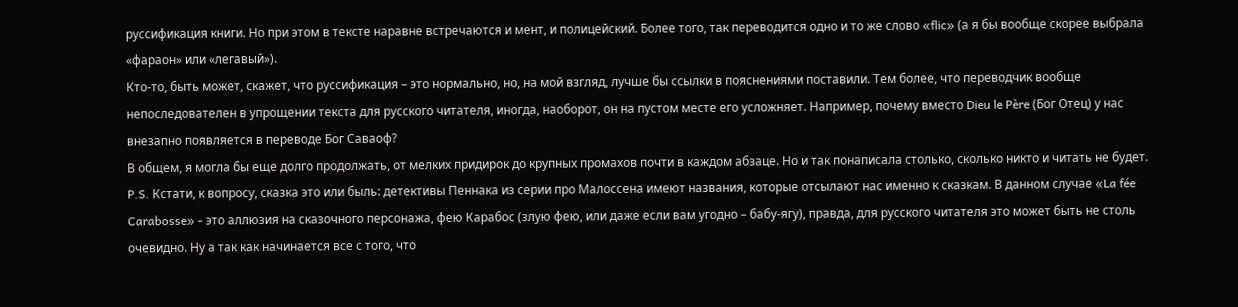руссификация книги. Но при этом в тексте наравне встречаются и мент, и полицейский. Более того, так переводится одно и то же слово «flic» (а я бы вообще скорее выбрала «фараон» или «легавый»).
Кто-то, быть может, скажет, что руссификация – это нормально, но, на мой взгляд, лучше бы ссылки в пояснениями поставили. Тем более, что переводчик вообще непоследователен в упрощении текста для русского читателя, иногда, наоборот, он на пустом месте его усложняет. Например, почему вместо Dieu le Père (Бог Отец) у нас внезапно появляется в переводе Бог Саваоф?
В общем, я могла бы еще долго продолжать, от мелких придирок до крупных промахов почти в каждом абзаце. Но и так понаписала столько, сколько никто и читать не будет.
P.S. Кстати, к вопросу, сказка это или быль: детективы Пеннака из серии про Малоссена имеют названия, которые отсылают нас именно к сказкам. В данном случае «La fée Carabosse» - это аллюзия на сказочного персонажа, фею Карабос (злую фею, или даже если вам угодно – бабу-ягу), правда, для русского читателя это может быть не столь очевидно. Ну а так как начинается все с того, что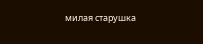милая старушка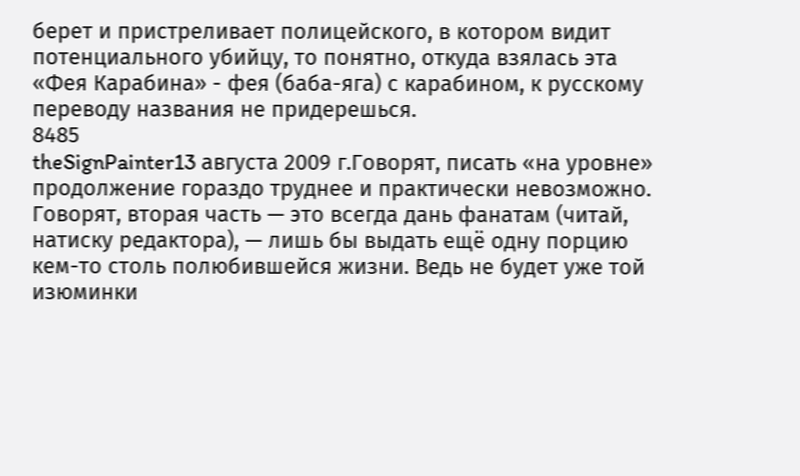берет и пристреливает полицейского, в котором видит потенциального убийцу, то понятно, откуда взялась эта «Фея Карабина» - фея (баба-яга) с карабином, к русскому переводу названия не придерешься.
8485
theSignPainter13 августа 2009 г.Говорят, писать «на уровне» продолжение гораздо труднее и практически невозможно. Говорят, вторая часть — это всегда дань фанатам (читай, натиску редактора), — лишь бы выдать ещё одну порцию кем-то столь полюбившейся жизни. Ведь не будет уже той изюминки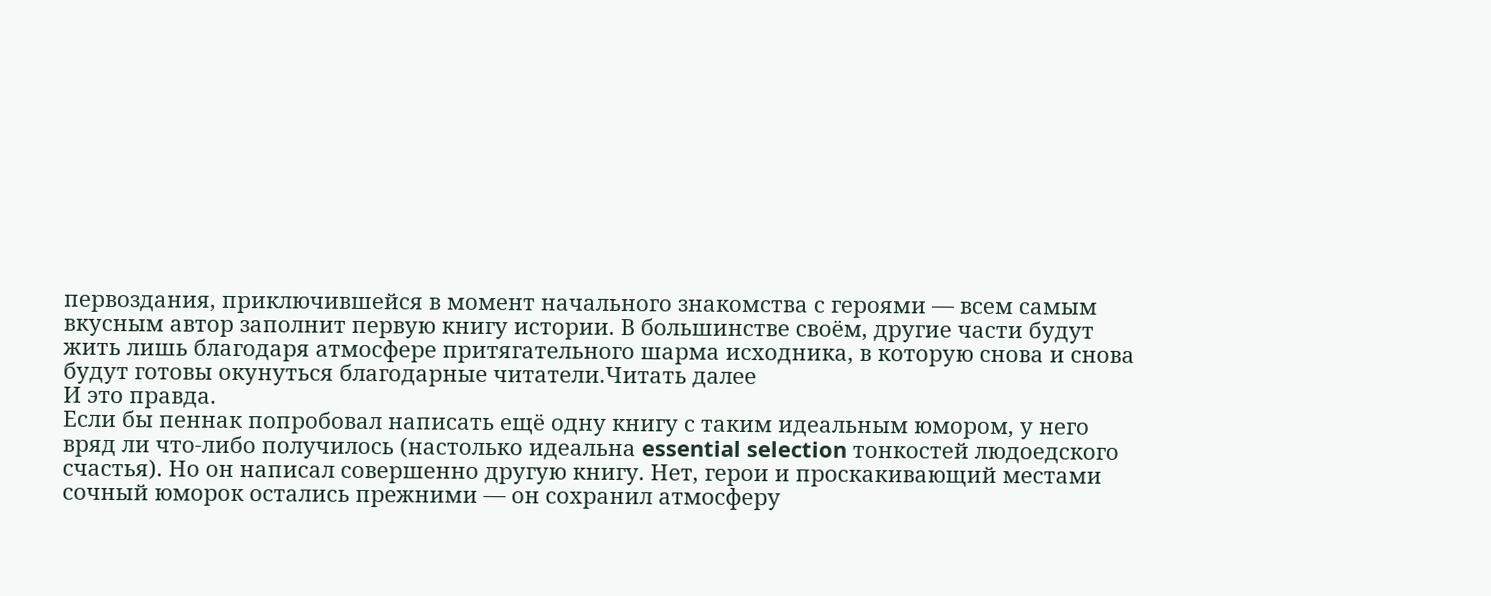первоздания, приключившейся в момент начального знакомства с героями — всем самым вкусным автор заполнит первую книгу истории. В большинстве своём, другие части будут жить лишь благодаря атмосфере притягательного шарма исходника, в которую снова и снова будут готовы окунуться благодарные читатели.Читать далее
И это правда.
Если бы пеннак попробовал написать ещё одну книгу с таким идеальным юмором, у него вряд ли что-либо получилось (настолько идеальна essential selection тонкостей людоедского счастья). Но он написал совершенно другую книгу. Нет, герои и проскакивающий местами сочный юморок остались прежними — он сохранил атмосферу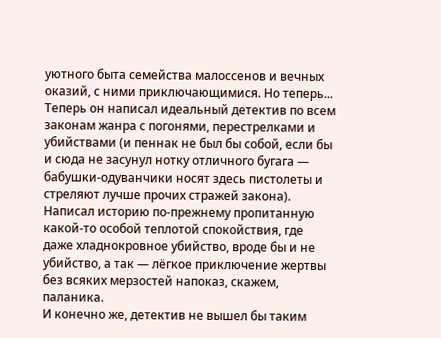уютного быта семейства малоссенов и вечных оказий, с ними приключающимися. Но теперь... Теперь он написал идеальный детектив по всем законам жанра с погонями, перестрелками и убийствами (и пеннак не был бы собой, если бы и сюда не засунул нотку отличного бугага — бабушки-одуванчики носят здесь пистолеты и стреляют лучше прочих стражей закона). Написал историю по-прежнему пропитанную какой-то особой теплотой спокойствия, где даже хладнокровное убийство, вроде бы и не убийство, а так — лёгкое приключение жертвы без всяких мерзостей напоказ, скажем, паланика.
И конечно же, детектив не вышел бы таким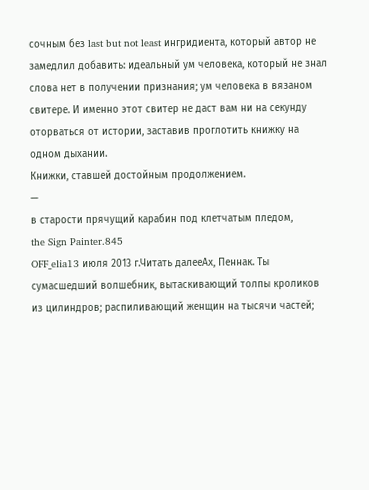сочным без last but not least ингридиента, который автор не замедлил добавить: идеальный ум человека, который не знал слова нет в получении признания; ум человека в вязаном свитере. И именно этот свитер не даст вам ни на секунду оторваться от истории, заставив проглотить книжку на одном дыхании.
Книжки, ставшей достойным продолжением.
—
в старости прячущий карабин под клетчатым пледом,
the Sign Painter.845
OFF_elia13 июля 2013 г.Читать далееАх, Пеннак. Ты сумасшедший волшебник, вытаскивающий толпы кроликов из цилиндров; распиливающий женщин на тысячи частей;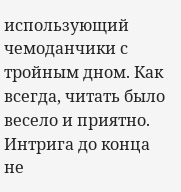использующий чемоданчики с тройным дном. Как всегда, читать было весело и приятно. Интрига до конца не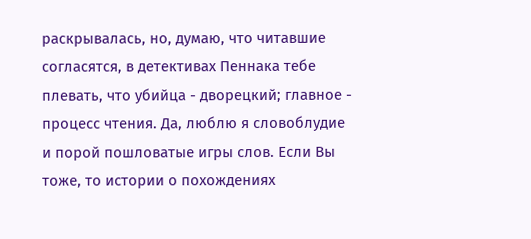раскрывалась, но, думаю, что читавшие согласятся, в детективах Пеннака тебе плевать, что убийца - дворецкий; главное - процесс чтения. Да, люблю я словоблудие и порой пошловатые игры слов. Если Вы тоже, то истории о похождениях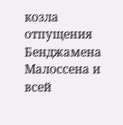козла отпущения Бенджамена Малоссена и всей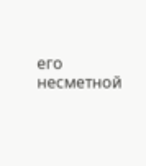его несметной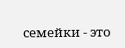семейки - это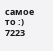самое то :)
7223